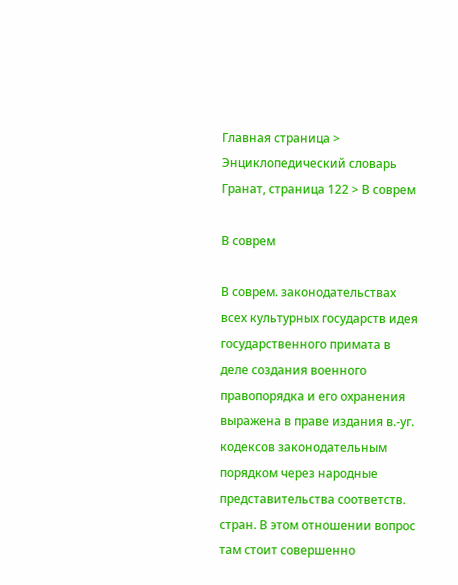Главная страница > Энциклопедический словарь Гранат, страница 122 > В соврем

В соврем

В соврем. законодательствах всех культурных государств идея государственного примата в деле создания военного правопорядка и его охранения выражена в праве издания в.-уг. кодексов законодательным порядком через народные представительства соответств. стран. В этом отношении вопрос там стоит совершенно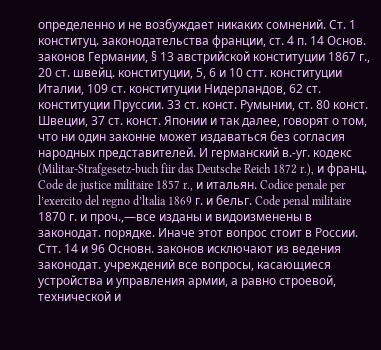определенно и не возбуждает никаких сомнений. Ст. 1 конституц. законодательства франции, ст. 4 п. 14 Основ. законов Германии, § 13 австрийской конституции 1867 г., 20 ст. швейц. конституции, 5, 6 и 10 стт. конституции Италии, 109 ст. конституции Нидерландов, 62 ст. конституции Пруссии. 33 ст. конст. Румынии, ст. 80 конст. Швеции, 37 ст. конст. Японии и так далее, говорят о том, что ни один законне может издаваться без согласия народных представителей. И германский в.-уг. кодекс (Militar-Strafgesetz-buch fiir das Deutsche Reich 1872 r.), и франц. Code de justice militaire 1857 r., и итальян. Codice penale per l’exercito del regno d’ltalia 1869 г. и бельг. Code penal militaire 1870 г. и проч.,—все изданы и видоизменены в законодат. порядке. Иначе этот вопрос стоит в России. Стт. 14 и 96 Основн. законов исключают из ведения законодат. учреждений все вопросы, касающиеся устройства и управления армии, а равно строевой, технической и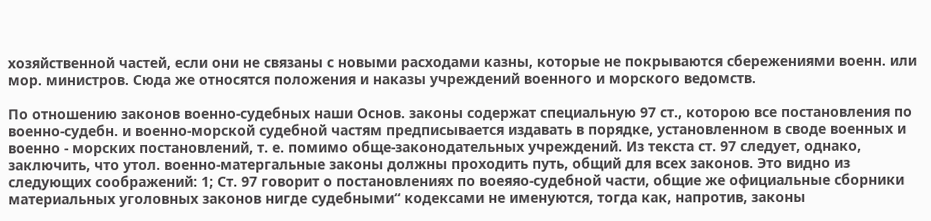хозяйственной частей, если они не связаны с новыми расходами казны, которые не покрываются сбережениями военн. или мор. министров. Сюда же относятся положения и наказы учреждений военного и морского ведомств.

По отношению законов военно-судебных наши Основ. законы содержат специальную 97 ст., которою все постановления по военно-судебн. и военно-морской судебной частям предписывается издавать в порядке, установленном в своде военных и военно - морских постановлений, т. е. помимо обще-законодательных учреждений. Из текста ст. 97 следует, однако, заключить, что утол. военно-матергальные законы должны проходить путь, общий для всех законов. Это видно из следующих соображений: 1; Ст. 97 говорит о постановлениях по воеяяо-судебной части, общие же официальные сборники материальных уголовных законов нигде судебными“ кодексами не именуются, тогда как, напротив, законы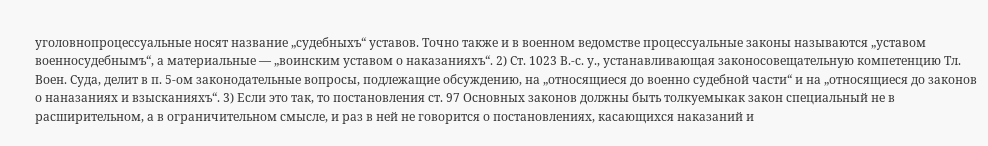уголовнопроцессуальные носят название „судебныхъ“ уставов. Точно также и в военном ведомстве процессуальные законы называются „уставом военносудебнымъ“, а материальные — „воинским уставом о наказанияхъ“. 2) Ст. 1023 В.-с. у., устанавливающая законосовещательную компетенцию Тл. Воен. Суда, делит в п. 5-ом законодательные вопросы, подлежащие обсуждению, на „относящиеся до военно судебной части“ и на „относящиеся до законов о наназаниях и взысканияхъ“. 3) Если это так, то постановления ст. 97 Основных законов должны быть толкуемыкак закон специальный не в расширительном, а в ограничительном смысле, и раз в ней не говорится о постановлениях, касающихся наказаний и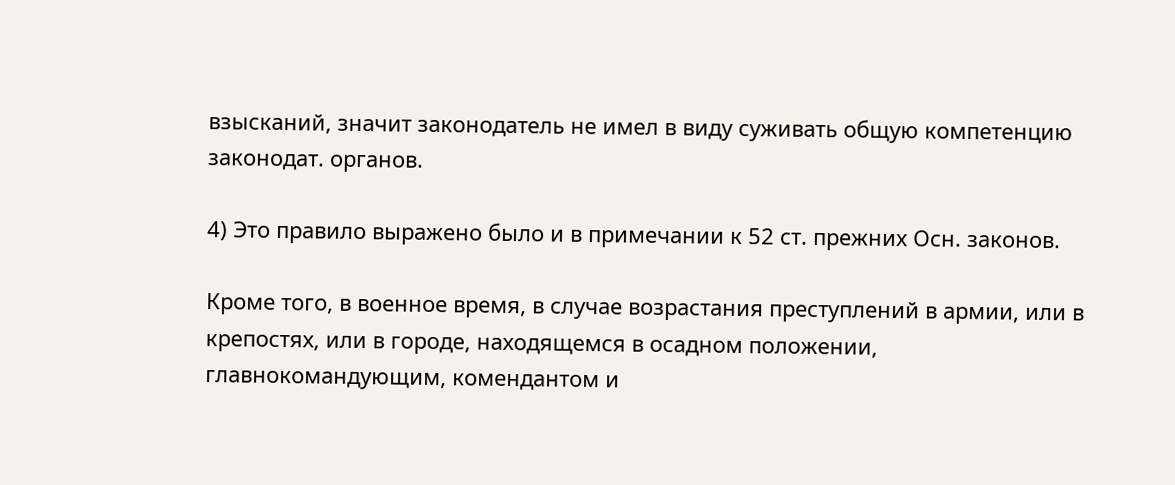взысканий, значит законодатель не имел в виду суживать общую компетенцию законодат. органов.

4) Это правило выражено было и в примечании к 52 ст. прежних Осн. законов.

Кроме того, в военное время, в случае возрастания преступлений в армии, или в крепостях, или в городе, находящемся в осадном положении, главнокомандующим, комендантом и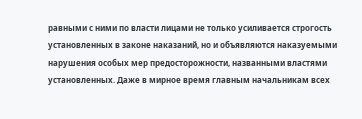равными с ними по власти лицами не только усиливается строгость установленных в законе наказаний, но и объявляются наказуемыми нарушения особых мер предосторожности, названными властями установленных. Даже в мирное время главным начальникам всех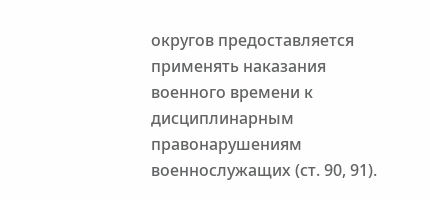округов предоставляется применять наказания военного времени к дисциплинарным правонарушениям военнослужащих (ст. 90, 91).